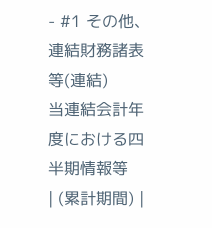- #1 その他、連結財務諸表等(連結)
当連結会計年度における四半期情報等
| (累計期間) |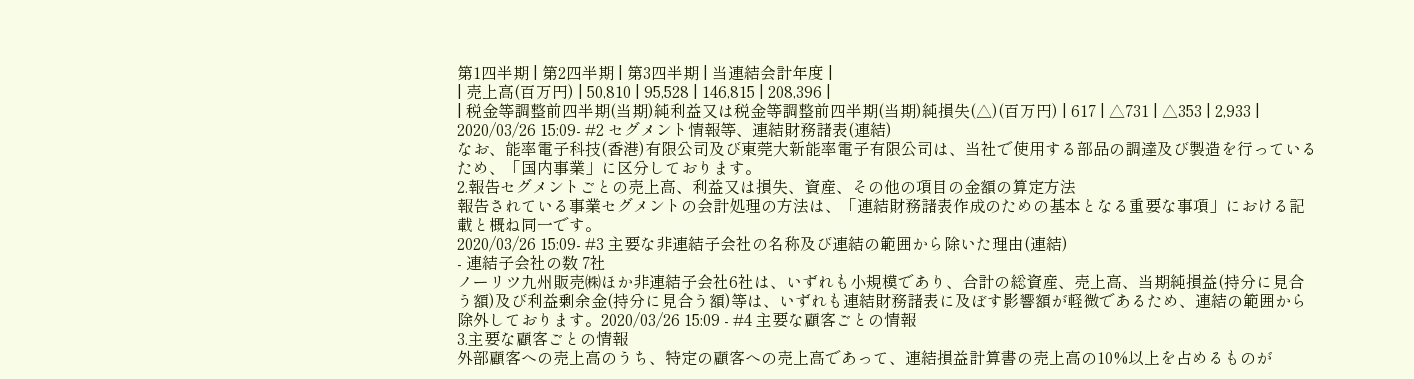第1四半期 | 第2四半期 | 第3四半期 | 当連結会計年度 |
| 売上高(百万円) | 50,810 | 95,528 | 146,815 | 208,396 |
| 税金等調整前四半期(当期)純利益又は税金等調整前四半期(当期)純損失(△)(百万円) | 617 | △731 | △353 | 2,933 |
2020/03/26 15:09- #2 セグメント情報等、連結財務諸表(連結)
なお、能率電子科技(香港)有限公司及び東莞大新能率電子有限公司は、当社で使用する部品の調達及び製造を行っているため、「国内事業」に区分しております。
2.報告セグメントごとの売上高、利益又は損失、資産、その他の項目の金額の算定方法
報告されている事業セグメントの会計処理の方法は、「連結財務諸表作成のための基本となる重要な事項」における記載と概ね同一です。
2020/03/26 15:09- #3 主要な非連結子会社の名称及び連結の範囲から除いた理由(連結)
- 連結子会社の数 7社
ノーリツ九州販売㈱ほか非連結子会社6社は、いずれも小規模であり、合計の総資産、売上高、当期純損益(持分に見合う額)及び利益剰余金(持分に見合う額)等は、いずれも連結財務諸表に及ぼす影響額が軽微であるため、連結の範囲から除外しております。2020/03/26 15:09 - #4 主要な顧客ごとの情報
3.主要な顧客ごとの情報
外部顧客への売上高のうち、特定の顧客への売上高であって、連結損益計算書の売上高の10%以上を占めるものが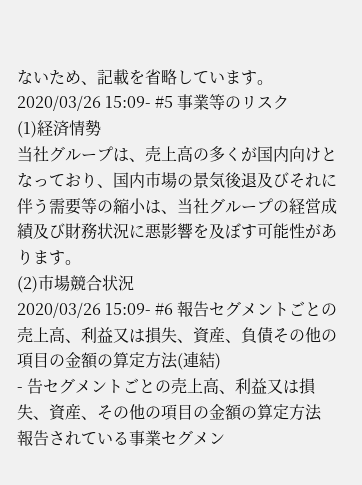ないため、記載を省略しています。
2020/03/26 15:09- #5 事業等のリスク
(1)経済情勢
当社グループは、売上高の多くが国内向けとなっており、国内市場の景気後退及びそれに伴う需要等の縮小は、当社グループの経営成績及び財務状況に悪影響を及ぼす可能性があります。
(2)市場競合状況
2020/03/26 15:09- #6 報告セグメントごとの売上高、利益又は損失、資産、負債その他の項目の金額の算定方法(連結)
- 告セグメントごとの売上高、利益又は損失、資産、その他の項目の金額の算定方法
報告されている事業セグメン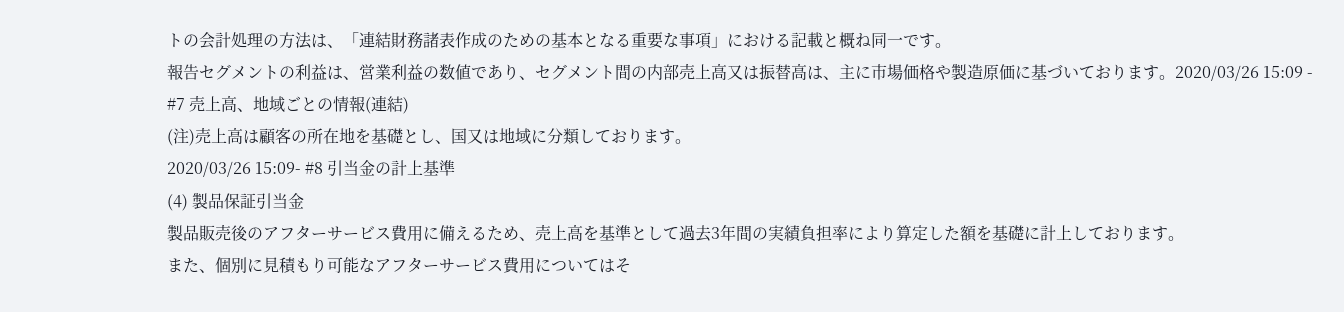トの会計処理の方法は、「連結財務諸表作成のための基本となる重要な事項」における記載と概ね同一です。
報告セグメントの利益は、営業利益の数値であり、セグメント間の内部売上高又は振替高は、主に市場価格や製造原価に基づいております。2020/03/26 15:09 - #7 売上高、地域ごとの情報(連結)
(注)売上高は顧客の所在地を基礎とし、国又は地域に分類しております。
2020/03/26 15:09- #8 引当金の計上基準
(4) 製品保証引当金
製品販売後のアフターサービス費用に備えるため、売上高を基準として過去3年間の実績負担率により算定した額を基礎に計上しております。
また、個別に見積もり可能なアフターサービス費用についてはそ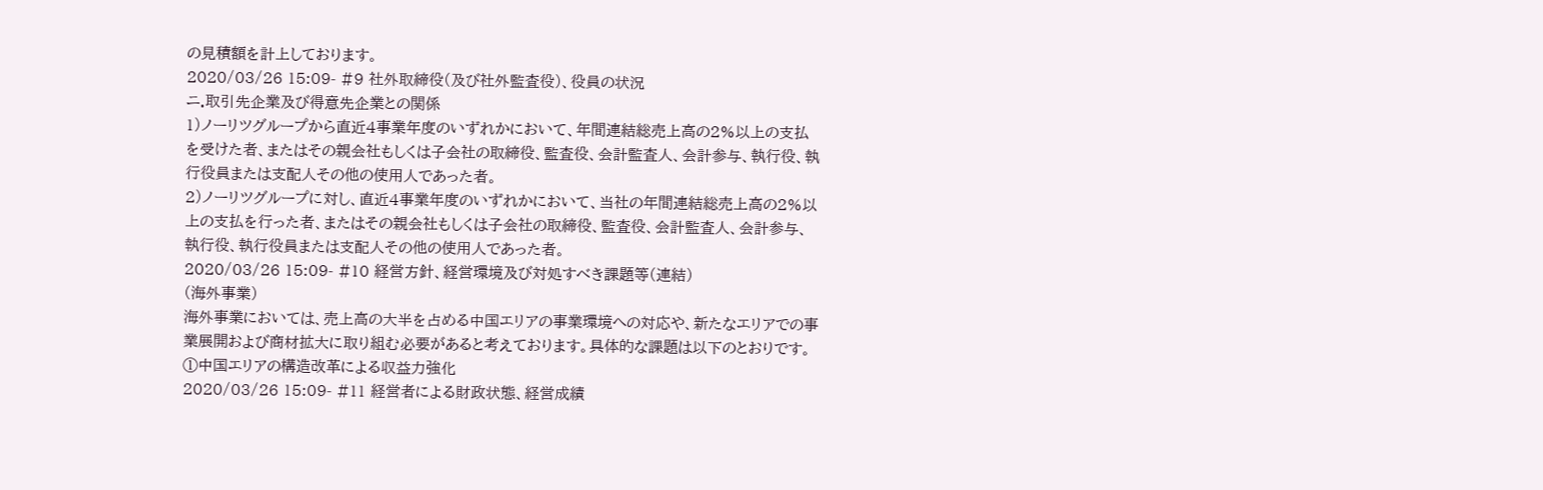の見積額を計上しております。
2020/03/26 15:09- #9 社外取締役(及び社外監査役)、役員の状況
ニ.取引先企業及び得意先企業との関係
1)ノーリツグループから直近4事業年度のいずれかにおいて、年間連結総売上高の2%以上の支払を受けた者、またはその親会社もしくは子会社の取締役、監査役、会計監査人、会計参与、執行役、執行役員または支配人その他の使用人であった者。
2)ノーリツグループに対し、直近4事業年度のいずれかにおいて、当社の年間連結総売上高の2%以上の支払を行った者、またはその親会社もしくは子会社の取締役、監査役、会計監査人、会計参与、執行役、執行役員または支配人その他の使用人であった者。
2020/03/26 15:09- #10 経営方針、経営環境及び対処すべき課題等(連結)
(海外事業)
海外事業においては、売上高の大半を占める中国エリアの事業環境への対応や、新たなエリアでの事業展開および商材拡大に取り組む必要があると考えております。具体的な課題は以下のとおりです。
①中国エリアの構造改革による収益力強化
2020/03/26 15:09- #11 経営者による財政状態、経営成績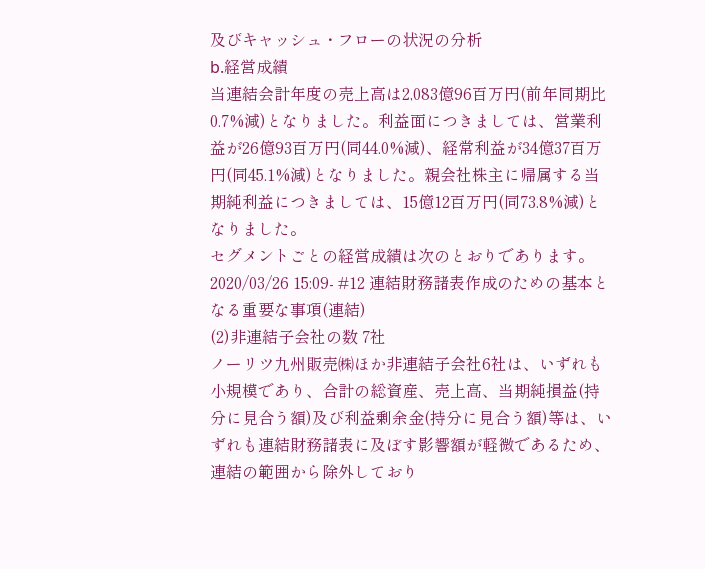及びキャッシュ・フローの状況の分析
b.経営成績
当連結会計年度の売上高は2,083億96百万円(前年同期比0.7%減)となりました。利益面につきましては、営業利益が26億93百万円(同44.0%減)、経常利益が34億37百万円(同45.1%減)となりました。親会社株主に帰属する当期純利益につきましては、15億12百万円(同73.8%減)となりました。
セグメントごとの経営成績は次のとおりであります。
2020/03/26 15:09- #12 連結財務諸表作成のための基本となる重要な事項(連結)
(2)非連結子会社の数 7社
ノーリツ九州販売㈱ほか非連結子会社6社は、いずれも小規模であり、合計の総資産、売上高、当期純損益(持分に見合う額)及び利益剰余金(持分に見合う額)等は、いずれも連結財務諸表に及ぼす影響額が軽微であるため、連結の範囲から除外しており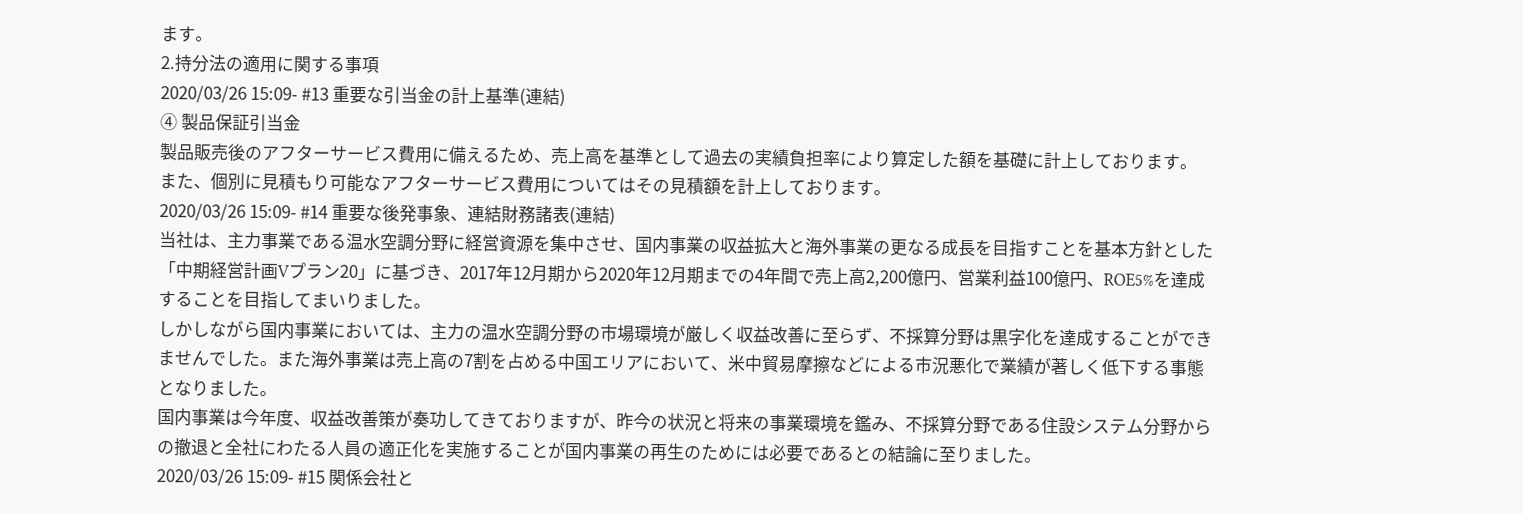ます。
2.持分法の適用に関する事項
2020/03/26 15:09- #13 重要な引当金の計上基準(連結)
④ 製品保証引当金
製品販売後のアフターサービス費用に備えるため、売上高を基準として過去の実績負担率により算定した額を基礎に計上しております。
また、個別に見積もり可能なアフターサービス費用についてはその見積額を計上しております。
2020/03/26 15:09- #14 重要な後発事象、連結財務諸表(連結)
当社は、主力事業である温水空調分野に経営資源を集中させ、国内事業の収益拡大と海外事業の更なる成長を目指すことを基本方針とした「中期経営計画Vプラン20」に基づき、2017年12月期から2020年12月期までの4年間で売上高2,200億円、営業利益100億円、ROE5%を達成することを目指してまいりました。
しかしながら国内事業においては、主力の温水空調分野の市場環境が厳しく収益改善に至らず、不採算分野は黒字化を達成することができませんでした。また海外事業は売上高の7割を占める中国エリアにおいて、米中貿易摩擦などによる市況悪化で業績が著しく低下する事態となりました。
国内事業は今年度、収益改善策が奏功してきておりますが、昨今の状況と将来の事業環境を鑑み、不採算分野である住設システム分野からの撤退と全社にわたる人員の適正化を実施することが国内事業の再生のためには必要であるとの結論に至りました。
2020/03/26 15:09- #15 関係会社と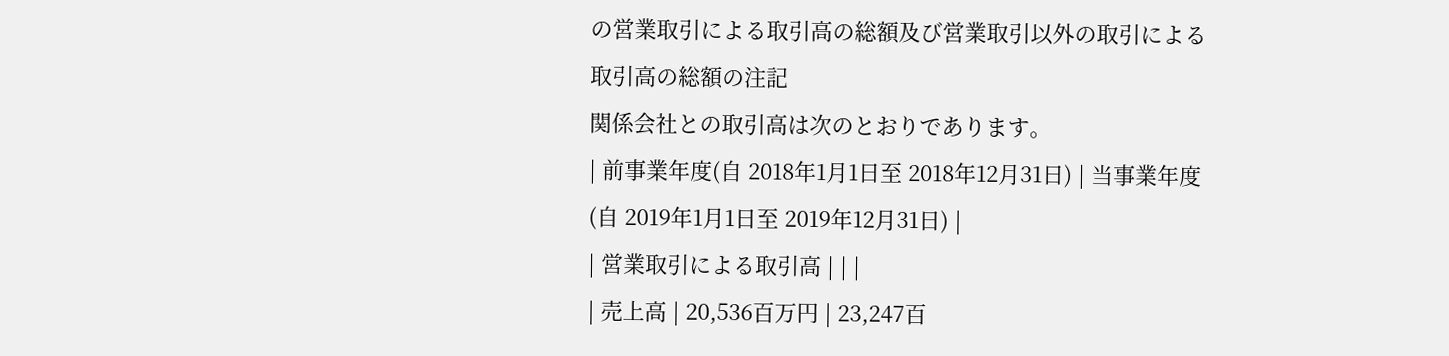の営業取引による取引高の総額及び営業取引以外の取引による取引高の総額の注記
関係会社との取引高は次のとおりであります。
| 前事業年度(自 2018年1月1日至 2018年12月31日) | 当事業年度(自 2019年1月1日至 2019年12月31日) |
| 営業取引による取引高 | | |
| 売上高 | 20,536百万円 | 23,247百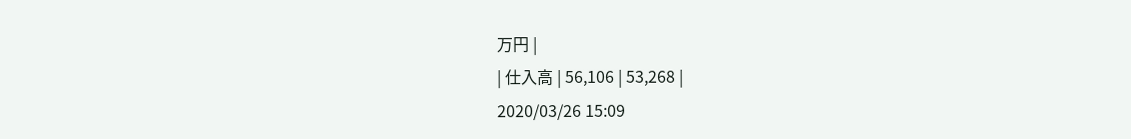万円 |
| 仕入高 | 56,106 | 53,268 |
2020/03/26 15:09